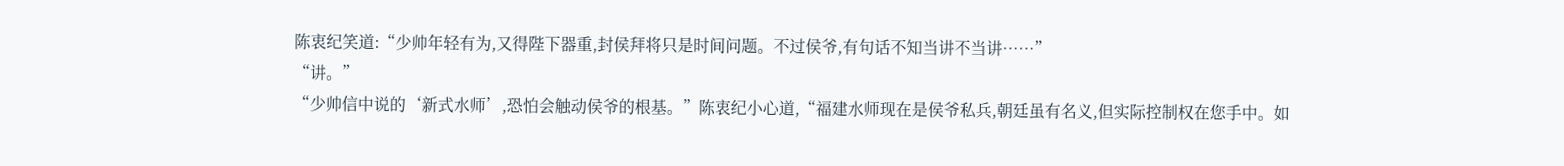陈衷纪笑道:“少帅年轻有为,又得陛下器重,封侯拜将只是时间问题。不过侯爷,有句话不知当讲不当讲……”
“讲。”
“少帅信中说的‘新式水师’,恐怕会触动侯爷的根基。”陈衷纪小心道,“福建水师现在是侯爷私兵,朝廷虽有名义,但实际控制权在您手中。如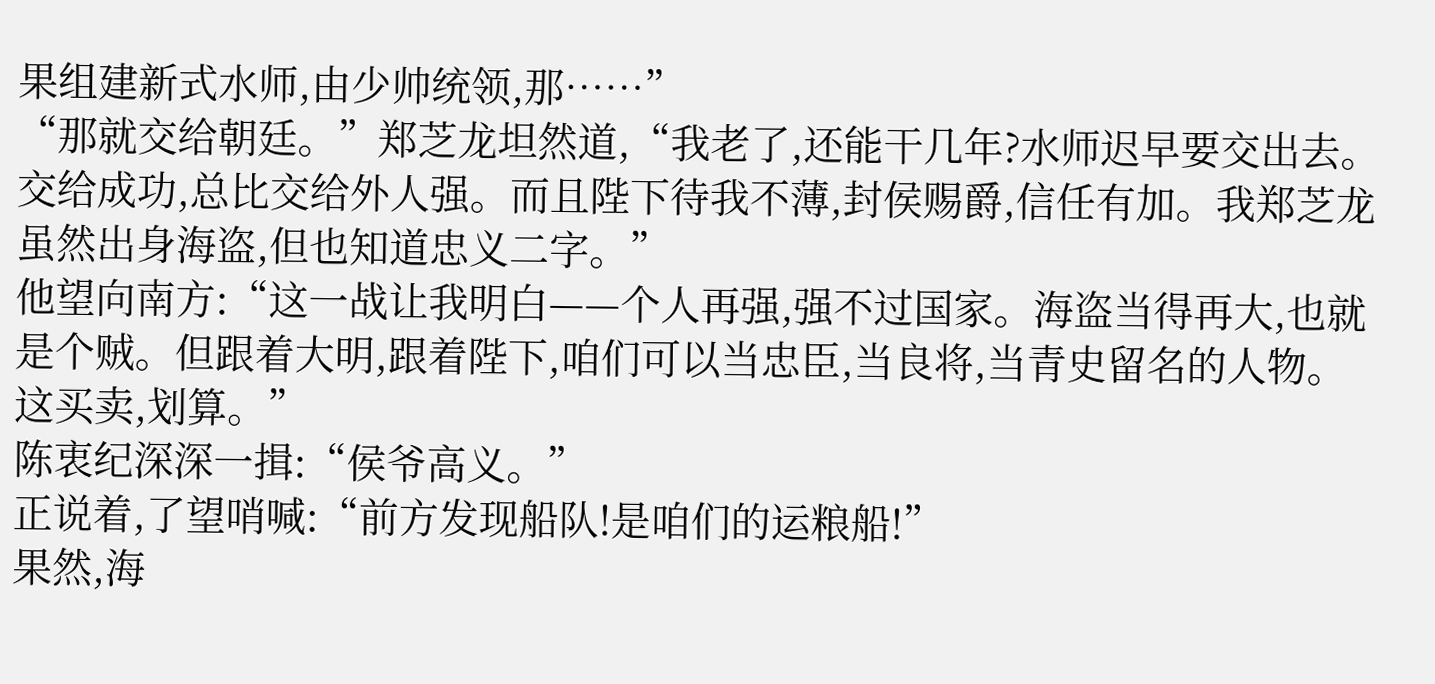果组建新式水师,由少帅统领,那……”
“那就交给朝廷。”郑芝龙坦然道,“我老了,还能干几年?水师迟早要交出去。交给成功,总比交给外人强。而且陛下待我不薄,封侯赐爵,信任有加。我郑芝龙虽然出身海盗,但也知道忠义二字。”
他望向南方:“这一战让我明白——个人再强,强不过国家。海盗当得再大,也就是个贼。但跟着大明,跟着陛下,咱们可以当忠臣,当良将,当青史留名的人物。这买卖,划算。”
陈衷纪深深一揖:“侯爷高义。”
正说着,了望哨喊:“前方发现船队!是咱们的运粮船!”
果然,海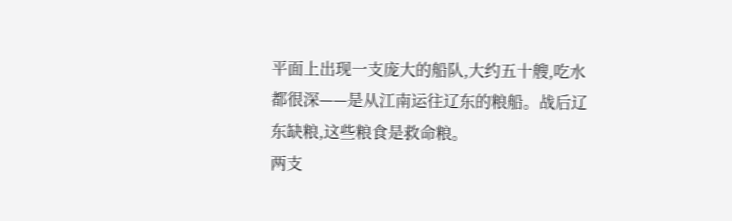平面上出现一支庞大的船队,大约五十艘,吃水都很深——是从江南运往辽东的粮船。战后辽东缺粮,这些粮食是救命粮。
两支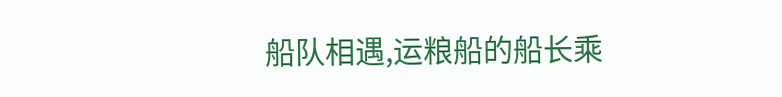船队相遇,运粮船的船长乘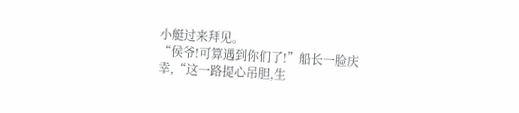小艇过来拜见。
“侯爷!可算遇到你们了!”船长一脸庆幸,“这一路提心吊胆,生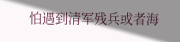怕遇到清军残兵或者海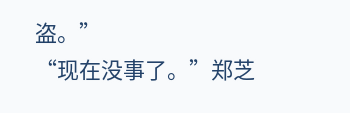盗。”
“现在没事了。”郑芝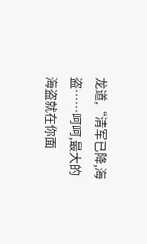龙道,“清军已降,海盗……呵呵,最大的海盗就在你面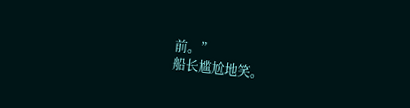前。”
船长尴尬地笑。